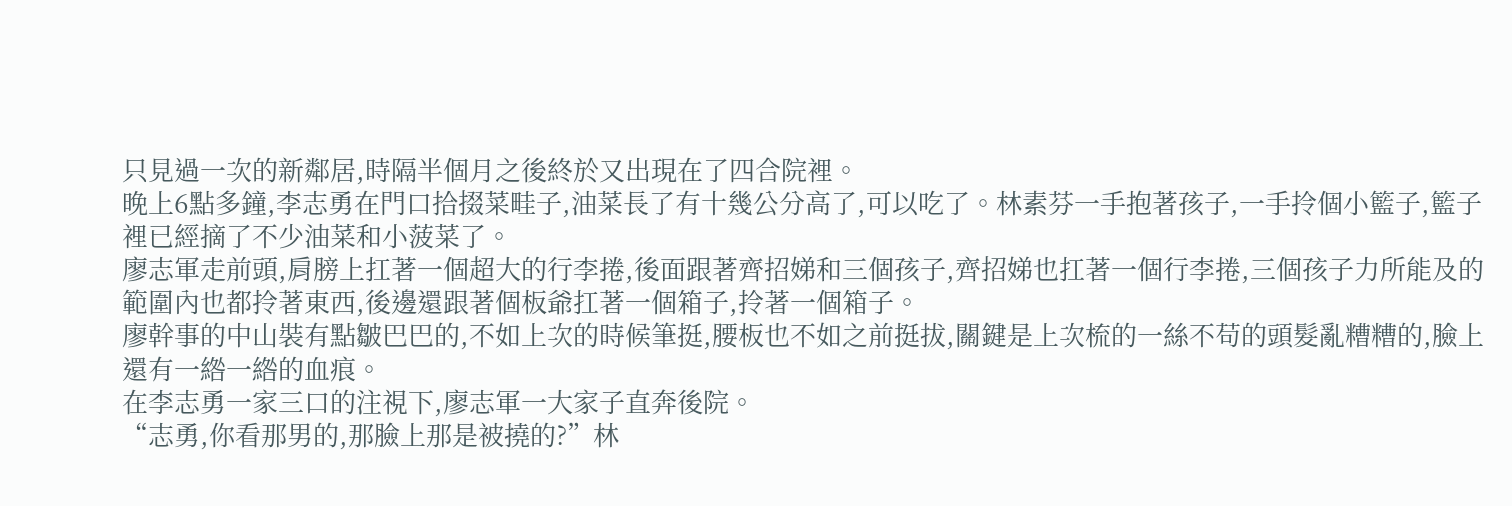只見過一次的新鄰居,時隔半個月之後終於又出現在了四合院裡。
晚上6點多鐘,李志勇在門口拾掇菜畦子,油菜長了有十幾公分高了,可以吃了。林素芬一手抱著孩子,一手拎個小籃子,籃子裡已經摘了不少油菜和小菠菜了。
廖志軍走前頭,肩膀上扛著一個超大的行李捲,後面跟著齊招娣和三個孩子,齊招娣也扛著一個行李捲,三個孩子力所能及的範圍內也都拎著東西,後邊還跟著個板爺扛著一個箱子,拎著一個箱子。
廖幹事的中山裝有點皺巴巴的,不如上次的時候筆挺,腰板也不如之前挺拔,關鍵是上次梳的一絲不苟的頭髮亂糟糟的,臉上還有一綹一綹的血痕。
在李志勇一家三口的注視下,廖志軍一大家子直奔後院。
“志勇,你看那男的,那臉上那是被撓的?”林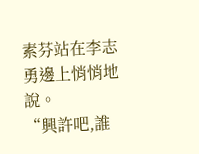素芬站在李志勇邊上悄悄地說。
“興許吧,誰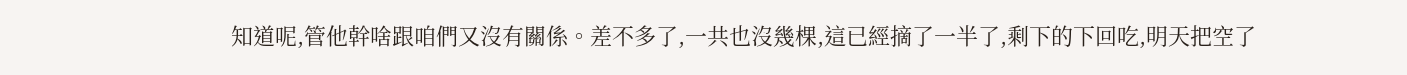知道呢,管他幹啥跟咱們又沒有關係。差不多了,一共也沒幾棵,這已經摘了一半了,剩下的下回吃,明天把空了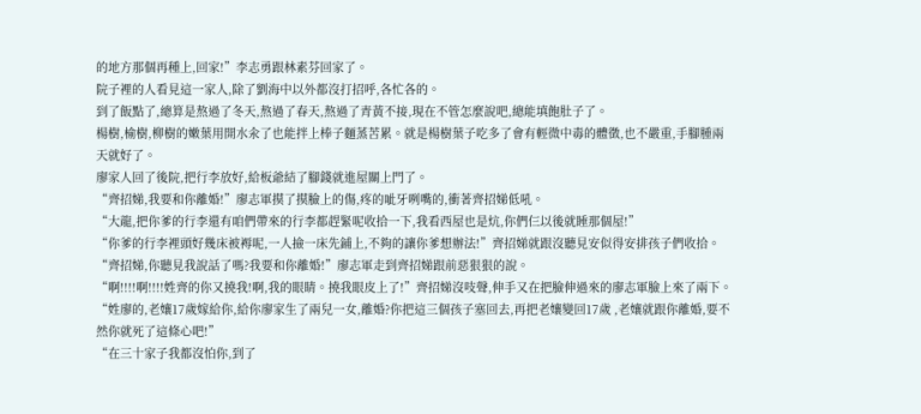的地方那個再種上,回家!”李志勇跟林素芬回家了。
院子裡的人看見這一家人,除了劉海中以外都沒打招呼,各忙各的。
到了飯點了,總算是熬過了冬天,熬過了春天,熬過了青黃不接,現在不管怎麼說吧,總能填飽肚子了。
楊樹,榆樹,柳樹的嫩葉用開水汆了也能拌上棒子麵蒸苦累。就是楊樹葉子吃多了會有輕微中毒的體徵,也不嚴重,手腳腫兩天就好了。
廖家人回了後院,把行李放好,給板爺結了腳錢就進屋關上門了。
“齊招娣,我要和你離婚!”廖志軍摸了摸臉上的傷,疼的呲牙咧嘴的,衝著齊招娣低吼。
“大龍,把你爹的行李還有咱們帶來的行李都趕緊呢收拾一下,我看西屋也是炕,你們仨以後就睡那個屋!”
“你爹的行李裡頭好幾床被褥呢,一人撿一床先鋪上,不夠的讓你爹想辦法!”齊招娣就跟沒聽見安似得安排孩子們收拾。
“齊招娣,你聽見我說話了嗎?我要和你離婚!”廖志軍走到齊招娣跟前惡狠狠的說。
“啊!!!!啊!!!!姓齊的你又撓我!啊,我的眼睛。撓我眼皮上了!”齊招娣沒吱聲,伸手又在把臉伸過來的廖志軍臉上來了兩下。
“姓廖的,老孃17歲嫁給你,給你廖家生了兩兒一女,離婚?你把這三個孩子塞回去,再把老孃變回17歲 ,老孃就跟你離婚,要不然你就死了這條心吧!”
“在三十家子我都沒怕你,到了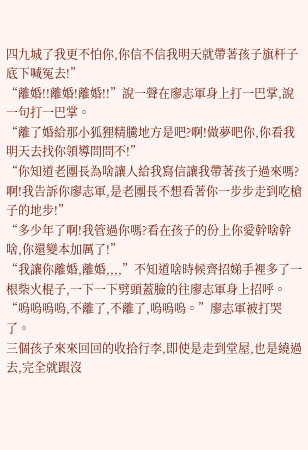四九城了我更不怕你,你信不信我明天就帶著孩子旗杆子底下喊冤去!”
“離婚!!離婚!離婚!!”說一聲在廖志軍身上打一巴掌,說一句打一巴掌。
“離了婚給那小狐狸精騰地方是吧?啊!做夢吧你,你看我明天去找你領導問問不!”
“你知道老團長為啥讓人給我寫信讓我帶著孩子過來嗎?啊!我告訴你廖志軍,是老團長不想看著你一步步走到吃槍子的地步!”
“多少年了啊!我管過你嗎?看在孩子的份上你愛幹啥幹啥,你還變本加厲了!”
“我讓你離婚,離婚,,,,”不知道啥時候齊招娣手裡多了一根柴火棍子,一下一下劈頭蓋臉的往廖志軍身上招呼。
“嗚嗚嗚嗚,不離了,不離了,嗚嗚嗚。”廖志軍被打哭了。
三個孩子來來回回的收拾行李,即使是走到堂屋,也是繞過去,完全就跟沒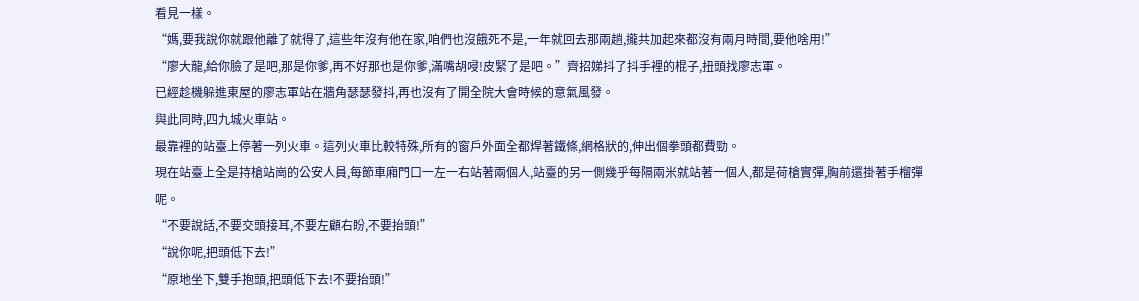看見一樣。
“媽,要我說你就跟他離了就得了,這些年沒有他在家,咱們也沒餓死不是,一年就回去那兩趟,攏共加起來都沒有兩月時間,要他啥用!”
“廖大龍,給你臉了是吧,那是你爹,再不好那也是你爹,滿嘴胡唚!皮緊了是吧。”齊招娣抖了抖手裡的棍子,扭頭找廖志軍。
已經趁機躲進東屋的廖志軍站在牆角瑟瑟發抖,再也沒有了開全院大會時候的意氣風發。
與此同時,四九城火車站。
最靠裡的站臺上停著一列火車。這列火車比較特殊,所有的窗戶外面全都焊著鐵條,網格狀的,伸出個拳頭都費勁。
現在站臺上全是持槍站崗的公安人員,每節車廂門口一左一右站著兩個人,站臺的另一側幾乎每隔兩米就站著一個人,都是荷槍實彈,胸前還掛著手榴彈呢。
“不要說話,不要交頭接耳,不要左顧右盼,不要抬頭!”
“說你呢,把頭低下去!”
“原地坐下,雙手抱頭,把頭低下去!不要抬頭!”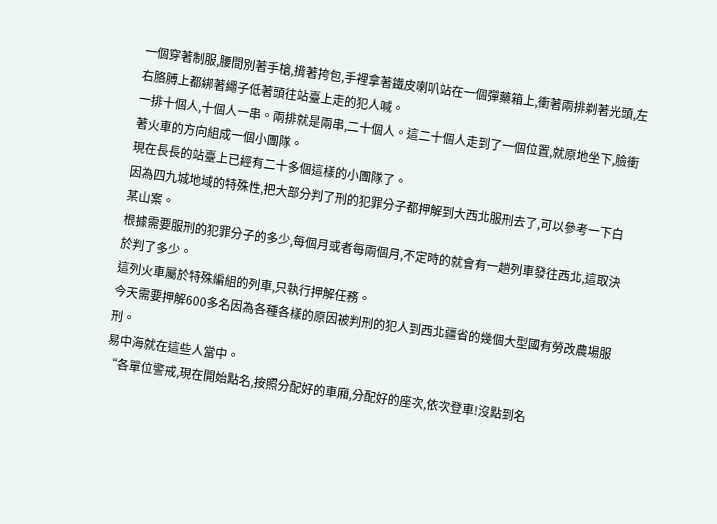一個穿著制服,腰間別著手槍,揹著挎包,手裡拿著鐵皮喇叭站在一個彈藥箱上,衝著兩排剃著光頭,左右胳膊上都綁著繩子低著頭往站臺上走的犯人喊。
一排十個人,十個人一串。兩排就是兩串,二十個人。這二十個人走到了一個位置,就原地坐下,臉衝著火車的方向組成一個小團隊。
現在長長的站臺上已經有二十多個這樣的小團隊了。
因為四九城地域的特殊性,把大部分判了刑的犯罪分子都押解到大西北服刑去了,可以參考一下白某山案。
根據需要服刑的犯罪分子的多少,每個月或者每兩個月,不定時的就會有一趟列車發往西北,這取決於判了多少。
這列火車屬於特殊編組的列車,只執行押解任務。
今天需要押解600多名因為各種各樣的原因被判刑的犯人到西北疆省的幾個大型國有勞改農場服刑。
易中海就在這些人當中。
“各單位警戒,現在開始點名,按照分配好的車廂,分配好的座次,依次登車!沒點到名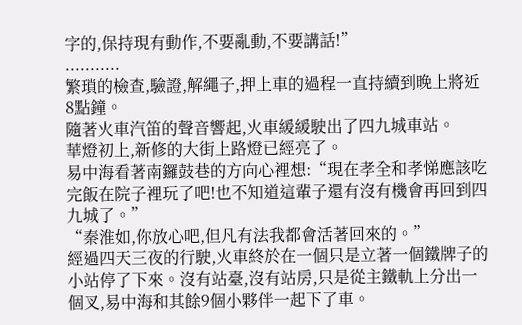字的,保持現有動作,不要亂動,不要講話!”
...........
繁瑣的檢查,驗證,解繩子,押上車的過程一直持續到晚上將近8點鐘。
隨著火車汽笛的聲音響起,火車緩緩駛出了四九城車站。
華燈初上,新修的大街上路燈已經亮了。
易中海看著南鑼鼓巷的方向心裡想:“現在孝全和孝悌應該吃完飯在院子裡玩了吧!也不知道這輩子還有沒有機會再回到四九城了。”
“秦淮如,你放心吧,但凡有法我都會活著回來的。”
經過四天三夜的行駛,火車終於在一個只是立著一個鐵牌子的小站停了下來。沒有站臺,沒有站房,只是從主鐵軌上分出一個叉,易中海和其餘9個小夥伴一起下了車。